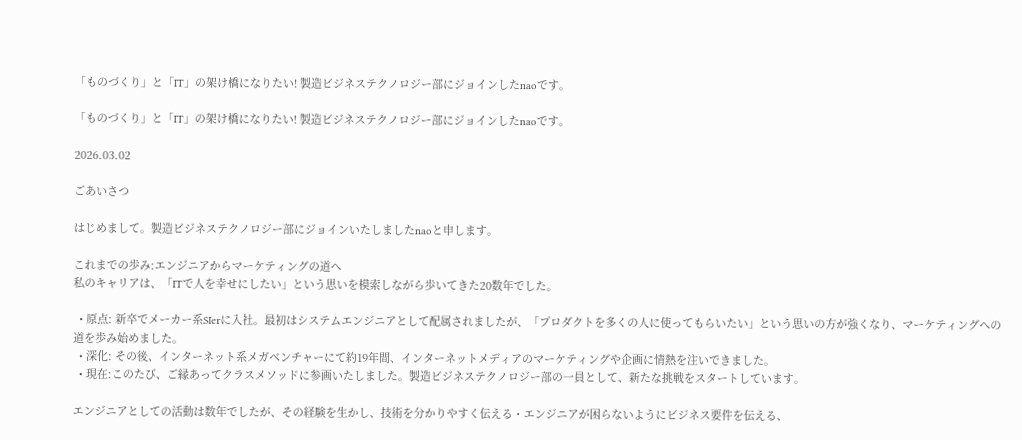「ものづくり」と「IT」の架け橋になりたい! 製造ビジネステクノロジー部にジョインしたnaoです。

「ものづくり」と「IT」の架け橋になりたい! 製造ビジネステクノロジー部にジョインしたnaoです。

2026.03.02

ごあいさつ

はじめまして。製造ビジネステクノロジー部にジョインいたしましたnaoと申します。

これまでの歩み:エンジニアからマーケティングの道へ
私のキャリアは、「ITで人を幸せにしたい」という思いを模索しながら歩いてきた20数年でした。

  • 原点: 新卒でメーカー系SIerに入社。最初はシステムエンジニアとして配属されましたが、「プロダクトを多くの人に使ってもらいたい」という思いの方が強くなり、マーケティングへの道を歩み始めました。
  • 深化: その後、インターネット系メガベンチャーにて約19年間、インターネットメディアのマーケティングや企画に情熱を注いできました。
  • 現在:このたび、ご縁あってクラスメソッドに参画いたしました。製造ビジネステクノロジー部の一員として、新たな挑戦をスタートしています。

エンジニアとしての活動は数年でしたが、その経験を生かし、技術を分かりやすく伝える・エンジニアが困らないようにビジネス要件を伝える、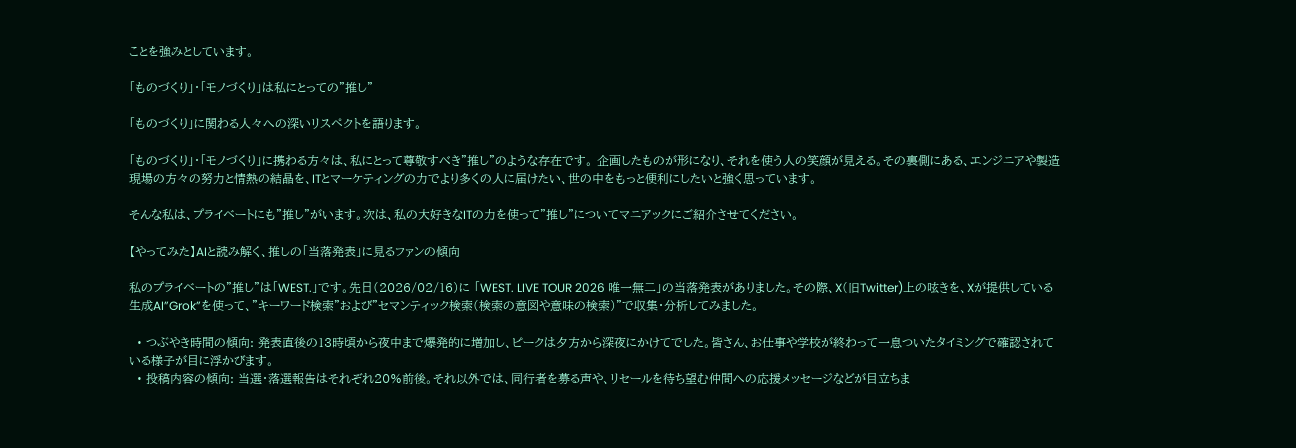ことを強みとしています。

「ものづくり」・「モノづくり」は私にとっての”推し”

「ものづくり」に関わる人々への深いリスペクトを語ります。

「ものづくり」・「モノづくり」に携わる方々は、私にとって尊敬すべき”推し”のような存在です。 企画したものが形になり、それを使う人の笑顔が見える。その裏側にある、エンジニアや製造現場の方々の努力と情熱の結晶を、ITとマーケティングの力でより多くの人に届けたい、世の中をもっと便利にしたいと強く思っています。

そんな私は、プライベートにも”推し”がいます。次は、私の大好きなITの力を使って”推し”についてマニアックにご紹介させてください。

【やってみた】AIと読み解く、推しの「当落発表」に見るファンの傾向

私のプライベートの”推し”は「WEST.」です。先日(2026/02/16)に 「WEST. LIVE TOUR 2026 唯一無二」の当落発表がありました。その際、X(旧Twitter)上の呟きを、Xが提供している生成AI”Grok”を使って、”キーワード検索”および”セマンティック検索(検索の意図や意味の検索)”で収集・分析してみました。

  • つぶやき時間の傾向: 発表直後の13時頃から夜中まで爆発的に増加し、ピークは夕方から深夜にかけてでした。皆さん、お仕事や学校が終わって一息ついたタイミングで確認されている様子が目に浮かびます。
  • 投稿内容の傾向: 当選・落選報告はそれぞれ20%前後。それ以外では、同行者を募る声や、リセールを待ち望む仲間への応援メッセージなどが目立ちま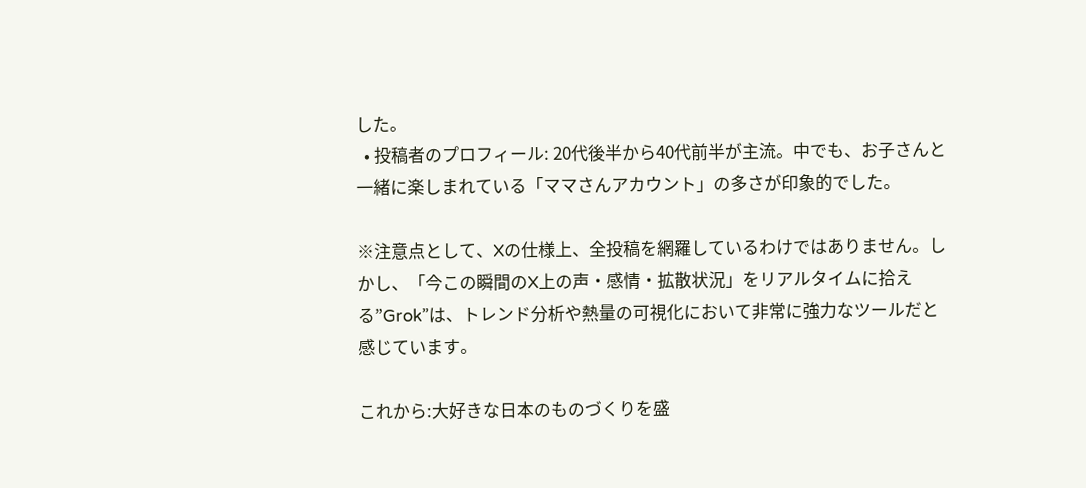した。
  • 投稿者のプロフィール: 20代後半から40代前半が主流。中でも、お子さんと一緒に楽しまれている「ママさんアカウント」の多さが印象的でした。

※注意点として、Xの仕様上、全投稿を網羅しているわけではありません。しかし、「今この瞬間のX上の声・感情・拡散状況」をリアルタイムに拾える”Grok”は、トレンド分析や熱量の可視化において非常に強力なツールだと感じています。

これから:大好きな日本のものづくりを盛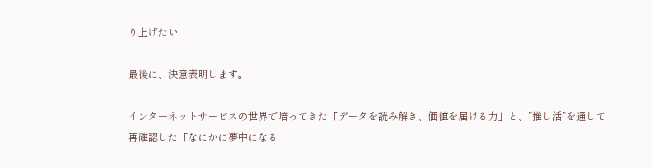り上げたい

最後に、決意表明します。

インターネットサービスの世界で培ってきた「データを読み解き、価値を届ける力」と、”推し活”を通して再確認した「なにかに夢中になる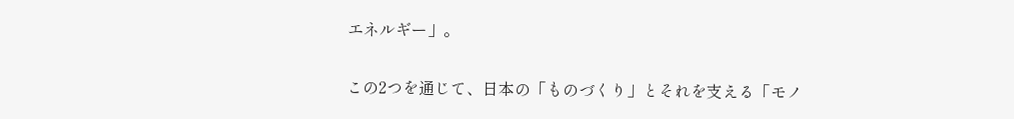エネルギー」。

この2つを通じて、日本の「ものづくり」とそれを支える「モノ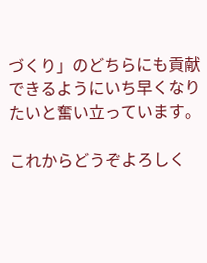づくり」のどちらにも貢献できるようにいち早くなりたいと奮い立っています。

これからどうぞよろしく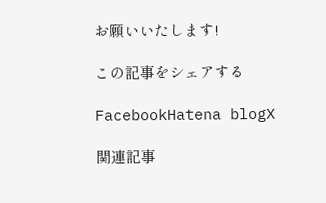お願いいたします!

この記事をシェアする

FacebookHatena blogX

関連記事